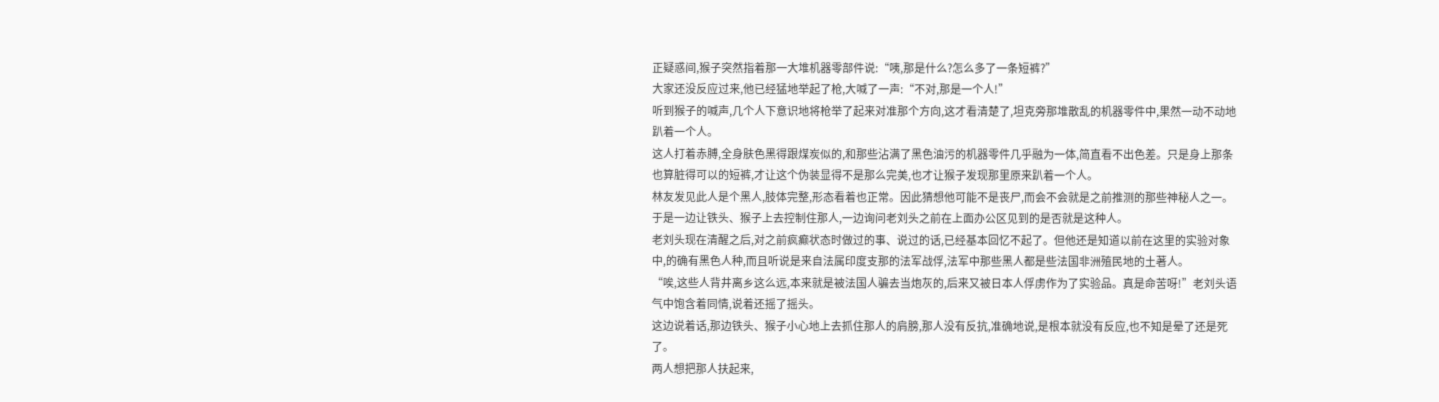正疑惑间,猴子突然指着那一大堆机器零部件说:“咦,那是什么?怎么多了一条短裤?”
大家还没反应过来,他已经猛地举起了枪,大喊了一声:“不对,那是一个人!”
听到猴子的喊声,几个人下意识地将枪举了起来对准那个方向,这才看清楚了,坦克旁那堆散乱的机器零件中,果然一动不动地趴着一个人。
这人打着赤膊,全身肤色黑得跟煤炭似的,和那些沾满了黑色油污的机器零件几乎融为一体,简直看不出色差。只是身上那条也算脏得可以的短裤,才让这个伪装显得不是那么完美,也才让猴子发现那里原来趴着一个人。
林友发见此人是个黑人,肢体完整,形态看着也正常。因此猜想他可能不是丧尸,而会不会就是之前推测的那些神秘人之一。
于是一边让铁头、猴子上去控制住那人,一边询问老刘头之前在上面办公区见到的是否就是这种人。
老刘头现在清醒之后,对之前疯癫状态时做过的事、说过的话,已经基本回忆不起了。但他还是知道以前在这里的实验对象中,的确有黑色人种,而且听说是来自法属印度支那的法军战俘,法军中那些黑人都是些法国非洲殖民地的土著人。
“唉,这些人背井离乡这么远,本来就是被法国人骗去当炮灰的,后来又被日本人俘虏作为了实验品。真是命苦呀!”老刘头语气中饱含着同情,说着还摇了摇头。
这边说着话,那边铁头、猴子小心地上去抓住那人的肩膀,那人没有反抗,准确地说,是根本就没有反应,也不知是晕了还是死了。
两人想把那人扶起来,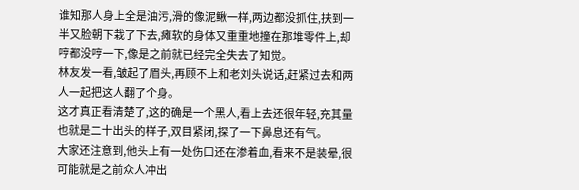谁知那人身上全是油污,滑的像泥鳅一样,两边都没抓住,扶到一半又脸朝下栽了下去,瘫软的身体又重重地撞在那堆零件上,却哼都没哼一下,像是之前就已经完全失去了知觉。
林友发一看,皱起了眉头,再顾不上和老刘头说话,赶紧过去和两人一起把这人翻了个身。
这才真正看清楚了,这的确是一个黑人,看上去还很年轻,充其量也就是二十出头的样子,双目紧闭,探了一下鼻息还有气。
大家还注意到,他头上有一处伤口还在渗着血,看来不是装晕,很可能就是之前众人冲出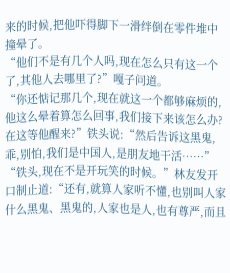来的时候,把他吓得脚下一滑绊倒在零件堆中撞晕了。
“他们不是有几个人吗,现在怎么只有这一个了,其他人去哪里了?”嘎子问道。
“你还惦记那几个,现在就这一个都够麻烦的,他这么晕着算怎么回事,我们接下来该怎么办?在这等他醒来?”铁头说:“然后告诉这黑鬼,乖,别怕,我们是中国人,是朋友地干活……”
“铁头,现在不是开玩笑的时候。”林友发开口制止道:“还有,就算人家听不懂,也别叫人家什么黑鬼、黑鬼的,人家也是人,也有尊严,而且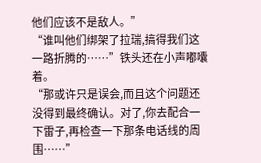他们应该不是敌人。”
“谁叫他们绑架了拉瑞,搞得我们这一路折腾的……”铁头还在小声嘟囔着。
“那或许只是误会,而且这个问题还没得到最终确认。对了,你去配合一下雷子,再检查一下那条电话线的周围……”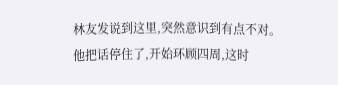林友发说到这里,突然意识到有点不对。
他把话停住了,开始环顾四周,这时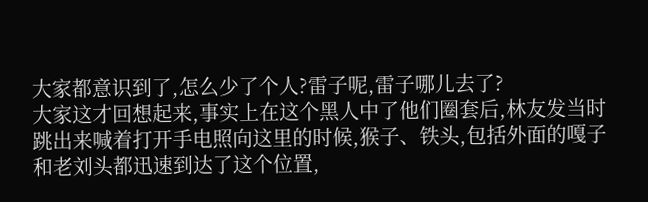大家都意识到了,怎么少了个人?雷子呢,雷子哪儿去了?
大家这才回想起来,事实上在这个黑人中了他们圈套后,林友发当时跳出来喊着打开手电照向这里的时候,猴子、铁头,包括外面的嘎子和老刘头都迅速到达了这个位置,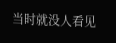当时就没人看见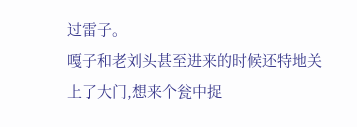过雷子。
嘎子和老刘头甚至进来的时候还特地关上了大门,想来个瓮中捉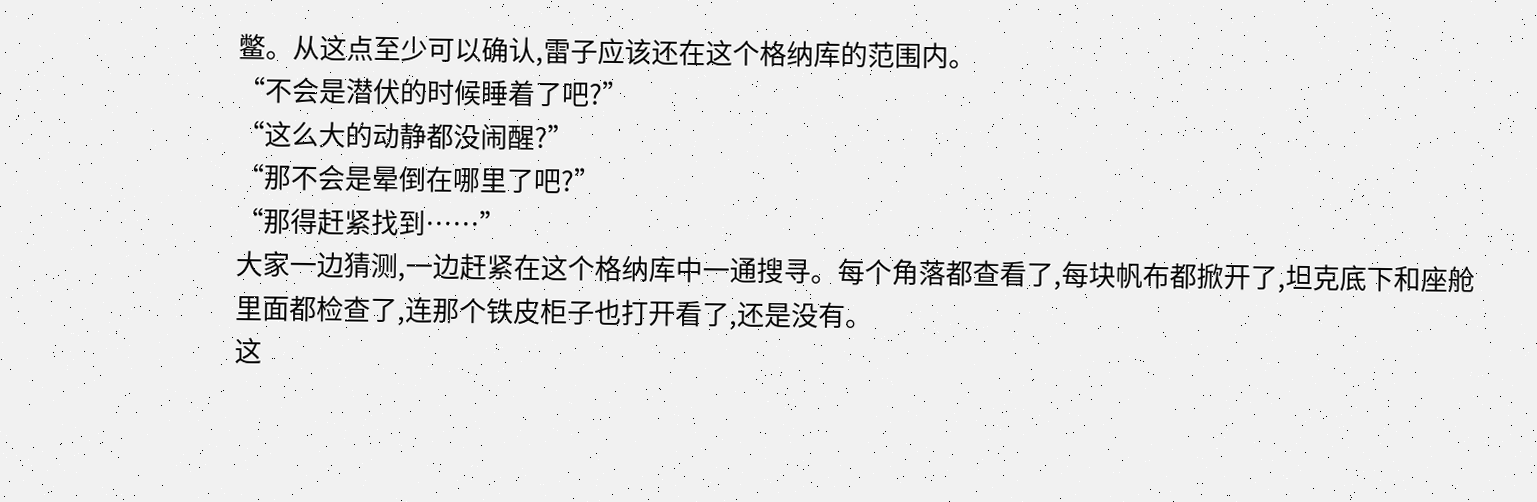鳖。从这点至少可以确认,雷子应该还在这个格纳库的范围内。
“不会是潜伏的时候睡着了吧?”
“这么大的动静都没闹醒?”
“那不会是晕倒在哪里了吧?”
“那得赶紧找到……”
大家一边猜测,一边赶紧在这个格纳库中一通搜寻。每个角落都查看了,每块帆布都掀开了,坦克底下和座舱里面都检查了,连那个铁皮柜子也打开看了,还是没有。
这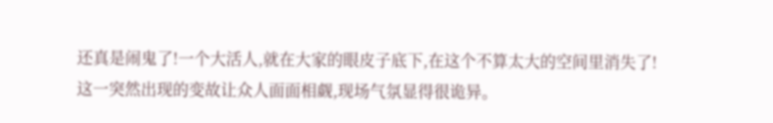还真是闹鬼了!一个大活人,就在大家的眼皮子底下,在这个不算太大的空间里消失了!
这一突然出现的变故让众人面面相觑,现场气氛显得很诡异。